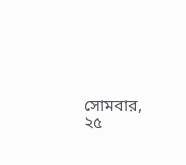সোমবার, ২৫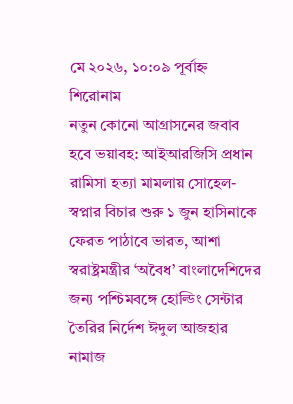মে ২০২৬, ১০:০৯ পূর্বাহ্ন
শিরোনাম
নতুন কোনো আগ্রাসনের জবাব হবে ভয়াবহ: আইআরজিসি প্রধান রামিসা হত্যা মামলায় সোহেল-স্বপ্নার বিচার শুরু ১ জুন হাসিনাকে ফেরত পাঠাবে ভারত, আশা স্বরাষ্ট্রমন্ত্রীর ‘অবৈধ’ বাংলাদেশিদের জন্য পশ্চিমবঙ্গে হোল্ডিং সেন্টার তৈরির নির্দেশ ঈদুল আজহার নামাজ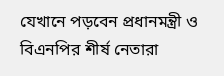যেখানে পড়বেন প্রধানমন্ত্রী ও বিএনপির শীর্ষ নেতারা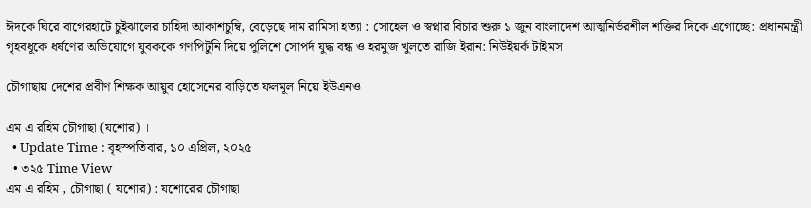ঈদকে ঘিরে বাগেরহাটে চুইঝালের চাহিদা আকাশচুম্বি, বেড়েছে দাম রামিসা হত্যা : সোহেল ও স্বপ্নার বিচার শুরু ১ জুন বাংলাদেশ আত্মনির্ভরশীল শক্তির দিকে এগোচ্ছে: প্রধানমন্ত্রী গৃহবধূকে ধর্ষণের অভিযোগে যুবককে গণপিটুনি দিয়ে পুলিশে সোপর্দ যুদ্ধ বন্ধ ও হরমুজ খুলতে রাজি ইরান: নিউইয়র্ক টাইমস

চৌগাছায় দেশের প্রবীণ শিক্ষক আয়ুব হোসেনের বাড়িতে ফলমূল নিয়ে ইউএনও

এম এ রহিম চৌগাছা (যশোর) ।
  • Update Time : বৃহস্পতিবার, ১০ এপ্রিল, ২০২৫
  • ৩২৫ Time View
এম এ রহিম , চৌগাছা ( যশোর) : যশোরের চৌগাছা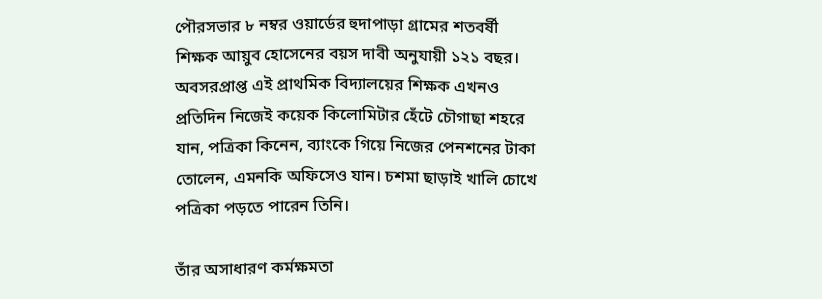পৌরসভার ৮ নম্বর ওয়ার্ডের হুদাপাড়া গ্রামের শতবর্ষী শিক্ষক আয়ুব হোসেনের বয়স দাবী অনুযায়ী ১২১ বছর। অবসরপ্রাপ্ত এই প্রাথমিক বিদ্যালয়ের শিক্ষক এখনও প্রতিদিন নিজেই কয়েক কিলোমিটার হেঁটে চৌগাছা শহরে যান, পত্রিকা কিনেন, ব্যাংকে গিয়ে নিজের পেনশনের টাকা তোলেন, এমনকি অফিসেও যান। চশমা ছাড়াই খালি চোখে পত্রিকা পড়তে পারেন তিনি।

তাঁর অসাধারণ কর্মক্ষমতা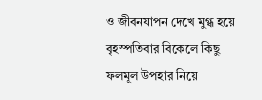ও জীবনযাপন দেখে মুগ্ধ হয়ে বৃহস্পতিবার বিকেলে কিছু ফলমূল উপহার নিয়ে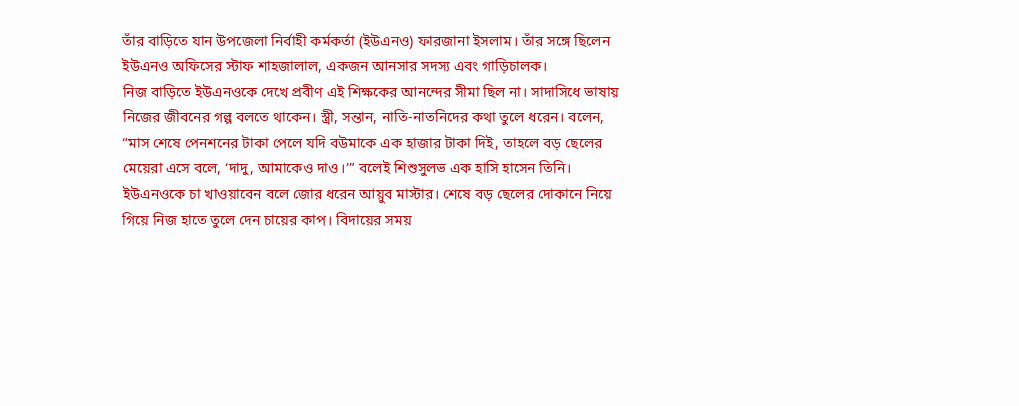তাঁর বাড়িতে যান উপজেলা নির্বাহী কর্মকর্তা (ইউএনও) ফারজানা ইসলাম। তাঁর সঙ্গে ছিলেন ইউএনও অফিসের স্টাফ শাহজালাল, একজন আনসার সদস্য এবং গাড়িচালক।
নিজ বাড়িতে ইউএনওকে দেখে প্রবীণ এই শিক্ষকের আনন্দের সীমা ছিল না। সাদাসিধে ভাষায় নিজের জীবনের গল্প বলতে থাকেন। স্ত্রী, সন্তান, নাতি-নাতনিদের কথা তুলে ধরেন। বলেন, “মাস শেষে পেনশনের টাকা পেলে যদি বউমাকে এক হাজার টাকা দিই, তাহলে বড় ছেলের মেয়েরা এসে বলে, ‘দাদু, আমাকেও দাও।’” বলেই শিশুসুলভ এক হাসি হাসেন তিনি।
ইউএনওকে চা খাওয়াবেন বলে জোর ধরেন আয়ুব মাস্টার। শেষে বড় ছেলের দোকানে নিয়ে গিয়ে নিজ হাতে তুলে দেন চায়ের কাপ। বিদায়ের সময়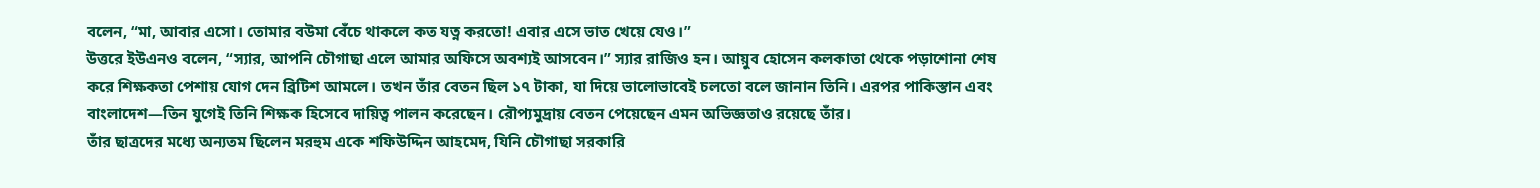বলেন, “মা, আবার এসো। তোমার বউমা বেঁচে থাকলে কত যত্ন করতো! এবার এসে ভাত খেয়ে যেও।”
উত্তরে ইউএনও বলেন, “স্যার, আপনি চৌগাছা এলে আমার অফিসে অবশ্যই আসবেন।” স্যার রাজিও হন। আয়ুব হোসেন কলকাতা থেকে পড়াশোনা শেষ করে শিক্ষকতা পেশায় যোগ দেন ব্রিটিশ আমলে। তখন তাঁর বেতন ছিল ১৭ টাকা, যা দিয়ে ভালোভাবেই চলতো বলে জানান তিনি। এরপর পাকিস্তান এবং বাংলাদেশ—তিন যুগেই তিনি শিক্ষক হিসেবে দায়িত্ব পালন করেছেন। রৌপ্যমুদ্রায় বেতন পেয়েছেন এমন অভিজ্ঞতাও রয়েছে তাঁর।
তাঁর ছাত্রদের মধ্যে অন্যতম ছিলেন মরহুম একে শফিউদ্দিন আহমেদ, যিনি চৌগাছা সরকারি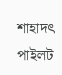শাহাদৎ পাইলট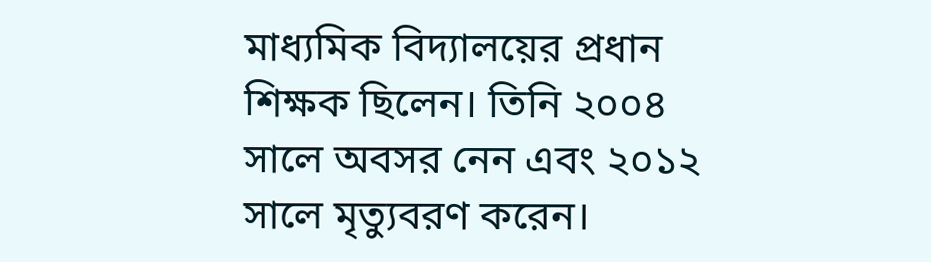মাধ্যমিক বিদ্যালয়ের প্রধান শিক্ষক ছিলেন। তিনি ২০০৪ সালে অবসর নেন এবং ২০১২ সালে মৃত্যুবরণ করেন।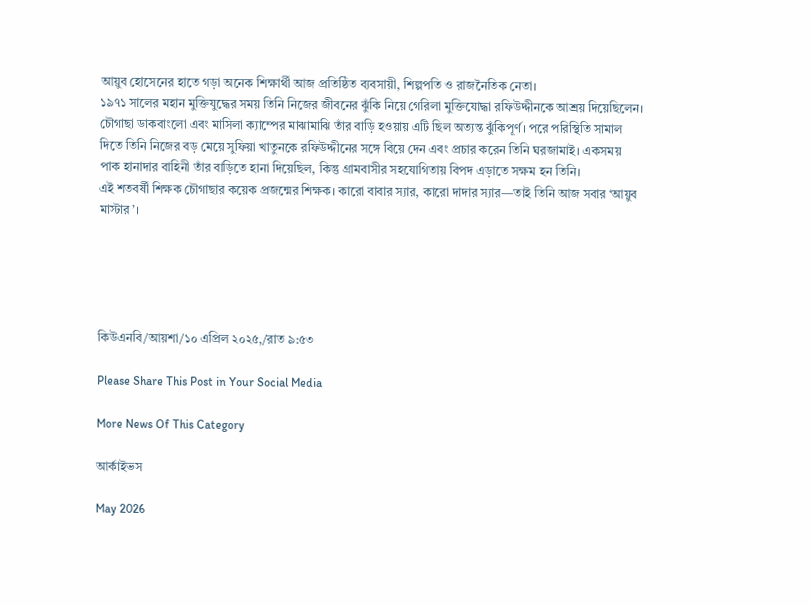আয়ুব হোসেনের হাতে গড়া অনেক শিক্ষার্থী আজ প্রতিষ্ঠিত ব্যবসায়ী, শিল্পপতি ও রাজনৈতিক নেতা।
১৯৭১ সালের মহান মুক্তিযুদ্ধের সময় তিনি নিজের জীবনের ঝুঁকি নিয়ে গেরিলা মুক্তিযোদ্ধা রফিউদ্দীনকে আশ্রয় দিয়েছিলেন। চৌগাছা ডাকবাংলো এবং মাসিলা ক্যাম্পের মাঝামাঝি তাঁর বাড়ি হওয়ায় এটি ছিল অত্যন্ত ঝুঁকিপূর্ণ। পরে পরিস্থিতি সামাল দিতে তিনি নিজের বড় মেয়ে সুফিয়া খাতুনকে রফিউদ্দীনের সঙ্গে বিয়ে দেন এবং প্রচার করেন তিনি ঘরজামাই। একসময় পাক হানাদার বাহিনী তাঁর বাড়িতে হানা দিয়েছিল, কিন্তু গ্রামবাসীর সহযোগিতায় বিপদ এড়াতে সক্ষম হন তিনি।
এই শতবর্ষী শিক্ষক চৌগাছার কয়েক প্রজন্মের শিক্ষক। কারো বাবার স্যার, কারো দাদার স্যার—তাই তিনি আজ সবার ‘আয়ুব মাস্টার’।





কিউএনবি/আয়শা/১০ এপ্রিল ২০২৫,/রাত ৯:৫৩

Please Share This Post in Your Social Media

More News Of This Category

আর্কাইভস

May 2026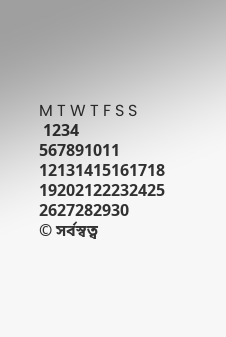M T W T F S S
 1234
567891011
12131415161718
19202122232425
2627282930
© সর্বস্বত্ব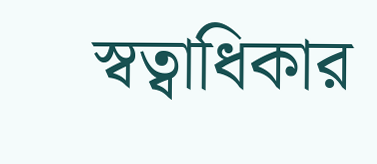স্বত্বাধিকার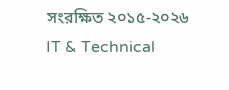সংরক্ষিত ২০১৫-২০২৬
IT & Technical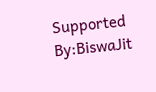Supported By:BiswaJit